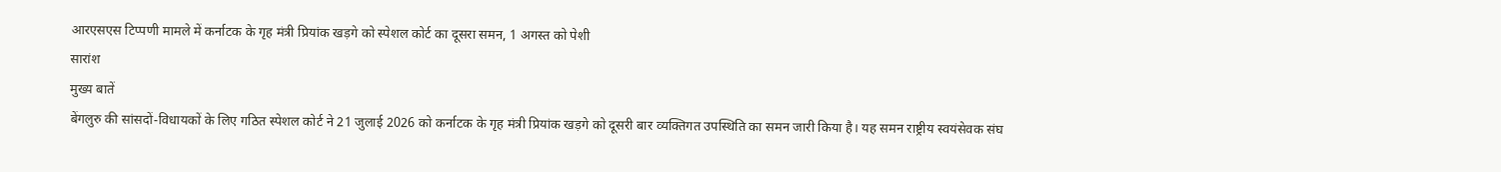आरएसएस टिप्पणी मामले में कर्नाटक के गृह मंत्री प्रियांक खड़गे को स्पेशल कोर्ट का दूसरा समन, 1 अगस्त को पेशी
सारांश
मुख्य बातें
बेंगलुरु की सांसदों-विधायकों के लिए गठित स्पेशल कोर्ट ने 21 जुलाई 2026 को कर्नाटक के गृह मंत्री प्रियांक खड़गे को दूसरी बार व्यक्तिगत उपस्थिति का समन जारी किया है। यह समन राष्ट्रीय स्वयंसेवक संघ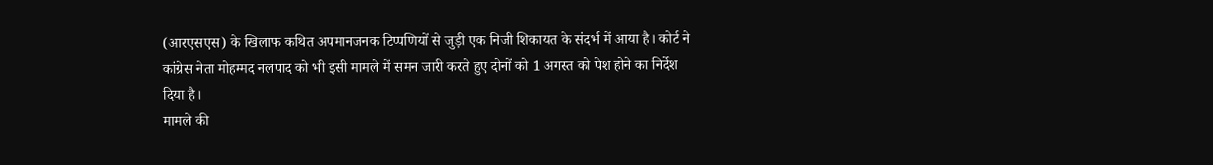(आरएसएस) के खिलाफ कथित अपमानजनक टिप्पणियों से जुड़ी एक निजी शिकायत के संदर्भ में आया है। कोर्ट ने कांग्रेस नेता मोहम्मद नलपाद को भी इसी मामले में समन जारी करते हुए दोनों को 1 अगस्त को पेश होने का निर्देश दिया है।
मामले की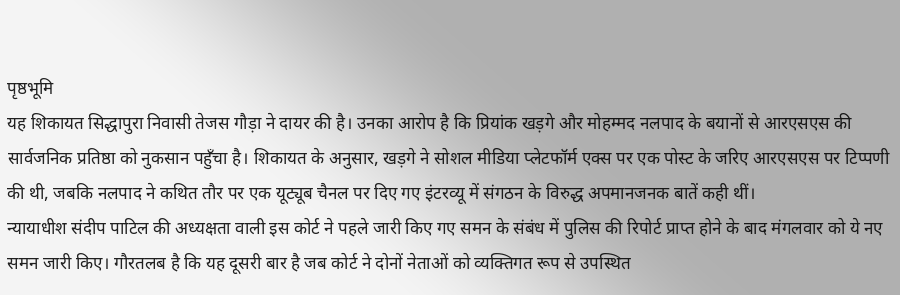पृष्ठभूमि
यह शिकायत सिद्धापुरा निवासी तेजस गौड़ा ने दायर की है। उनका आरोप है कि प्रियांक खड़गे और मोहम्मद नलपाद के बयानों से आरएसएस की सार्वजनिक प्रतिष्ठा को नुकसान पहुँचा है। शिकायत के अनुसार, खड़गे ने सोशल मीडिया प्लेटफॉर्म एक्स पर एक पोस्ट के जरिए आरएसएस पर टिप्पणी की थी, जबकि नलपाद ने कथित तौर पर एक यूट्यूब चैनल पर दिए गए इंटरव्यू में संगठन के विरुद्ध अपमानजनक बातें कही थीं।
न्यायाधीश संदीप पाटिल की अध्यक्षता वाली इस कोर्ट ने पहले जारी किए गए समन के संबंध में पुलिस की रिपोर्ट प्राप्त होने के बाद मंगलवार को ये नए समन जारी किए। गौरतलब है कि यह दूसरी बार है जब कोर्ट ने दोनों नेताओं को व्यक्तिगत रूप से उपस्थित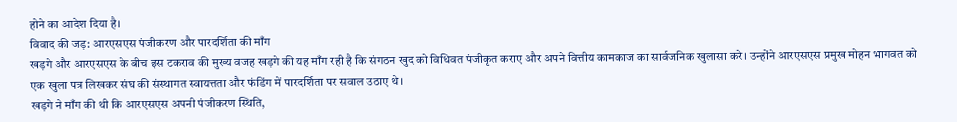होने का आदेश दिया है।
विवाद की जड़: आरएसएस पंजीकरण और पारदर्शिता की माँग
खड़गे और आरएसएस के बीच इस टकराव की मुख्य वजह खड़गे की यह माँग रही है कि संगठन खुद को विधिवत पंजीकृत कराए और अपने वित्तीय कामकाज का सार्वजनिक खुलासा करे। उन्होंने आरएसएस प्रमुख मोहन भागवत को एक खुला पत्र लिखकर संघ की संस्थागत स्वायत्तता और फंडिंग में पारदर्शिता पर सवाल उठाए थे।
खड़गे ने माँग की थी कि आरएसएस अपनी पंजीकरण स्थिति,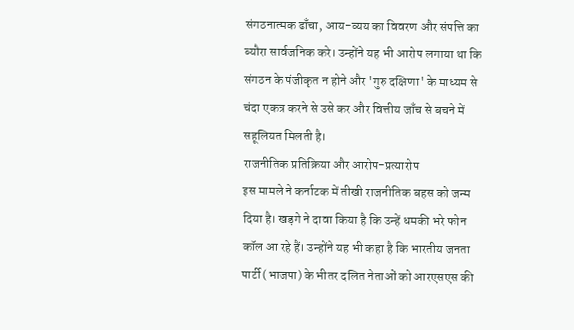संगठनात्मक ढाँचा, आय-व्यय का विवरण और संपत्ति का ब्यौरा सार्वजनिक करे। उन्होंने यह भी आरोप लगाया था कि संगठन के पंजीकृत न होने और 'गुरु दक्षिणा' के माध्यम से चंदा एकत्र करने से उसे कर और वित्तीय जाँच से बचने में सहूलियत मिलती है।
राजनीतिक प्रतिक्रिया और आरोप-प्रत्यारोप
इस मामले ने कर्नाटक में तीखी राजनीतिक बहस को जन्म दिया है। खड़गे ने दावा किया है कि उन्हें धमकी भरे फोन कॉल आ रहे हैं। उन्होंने यह भी कहा है कि भारतीय जनता पार्टी (भाजपा) के भीतर दलित नेताओं को आरएसएस की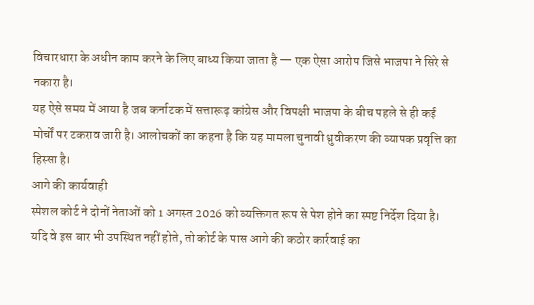विचारधारा के अधीन काम करने के लिए बाध्य किया जाता है — एक ऐसा आरोप जिसे भाजपा ने सिरे से नकारा है।
यह ऐसे समय में आया है जब कर्नाटक में सत्तारूढ़ कांग्रेस और विपक्षी भाजपा के बीच पहले से ही कई मोर्चों पर टकराव जारी है। आलोचकों का कहना है कि यह मामला चुनावी ध्रुवीकरण की व्यापक प्रवृत्ति का हिस्सा है।
आगे की कार्यवाही
स्पेशल कोर्ट ने दोनों नेताओं को 1 अगस्त 2026 को व्यक्तिगत रूप से पेश होने का स्पष्ट निर्देश दिया है। यदि वे इस बार भी उपस्थित नहीं होते, तो कोर्ट के पास आगे की कठोर कार्रवाई का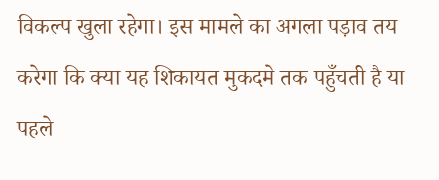विकल्प खुला रहेगा। इस मामले का अगला पड़ाव तय करेगा कि क्या यह शिकायत मुकदमे तक पहुँचती है या पहले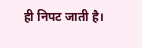ही निपट जाती है।